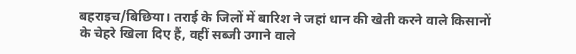बहराइच/बिछिया। तराई के जिलों में बारिश ने जहां धान की खेती करने वाले किसानों के चेहरे खिला दिए हैं, वहीं सब्जी उगाने वाले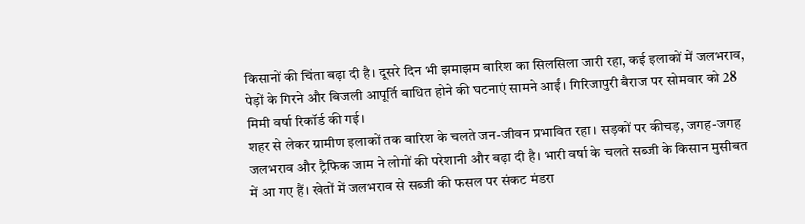किसानों की चिंता बढ़ा दी है। दूसरे दिन भी झमाझम बारिश का सिलसिला जारी रहा, कई इलाकों में जलभराव, पेड़ों के गिरने और बिजली आपूर्ति बाधित होने की घटनाएं सामने आईं। गिरिजापुरी बैराज पर सोमवार को 28 मिमी वर्षा रिकॉर्ड की गई।
शहर से लेकर ग्रामीण इलाकों तक बारिश के चलते जन-जीवन प्रभावित रहा। सड़कों पर कीचड़, जगह-जगह जलभराव और ट्रैफिक जाम ने लोगों की परेशानी और बढ़ा दी है। भारी वर्षा के चलते सब्जी के किसान मुसीबत में आ गए हैं। खेतों में जलभराव से सब्जी की फसल पर संकट मंडरा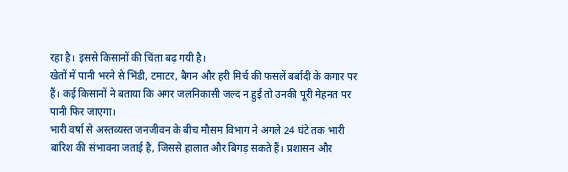रहा है। इससे किसानों की चिंता बढ़ गयी है।
खेतों में पानी भरने से भिंडी, टमाटर, बैगन और हरी मिर्च की फसलें बर्बादी के कगार पर हैं। कई किसानों ने बताया कि अगर जलनिकासी जल्द न हुई तो उनकी पूरी मेहनत पर पानी फिर जाएगा।
भारी वर्षा से अस्तव्यस्त जनजीवन के बीच मौसम विभाग ने अगले 24 घंटे तक भारी बारिश की संभावना जताई है, जिससे हालात और बिगड़ सकते हैं। प्रशासन और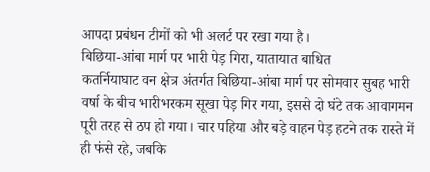आपदा प्रबंधन टीमों को भी अलर्ट पर रखा गया है।
बिछिया-आंबा मार्ग पर भारी पेड़ गिरा, यातायात बाधित
कतर्नियाघाट वन क्षेत्र अंतर्गत बिछिया-आंबा मार्ग पर सोमवार सुबह भारी वर्षा के बीच भारीभरकम सूखा पेड़ गिर गया, इससे दो घंटे तक आवागमन पूरी तरह से ठप हो गया। चार पहिया और बड़े वाहन पेड़ हटने तक रास्ते में ही फंसे रहे, जबकि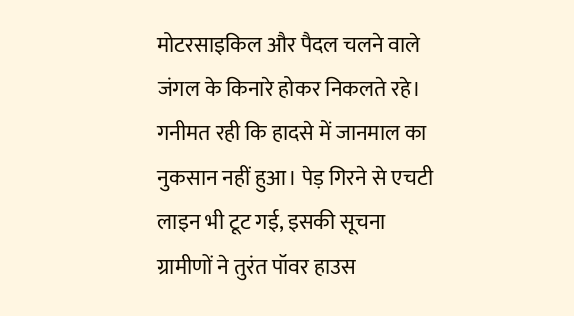मोटरसाइकिल और पैदल चलने वाले जंगल के किनारे होकर निकलते रहे। गनीमत रही कि हादसे में जानमाल का नुकसान नहीं हुआ। पेड़ गिरने से एचटी लाइन भी टूट गई, इसकी सूचना ग्रामीणों ने तुरंत पॉवर हाउस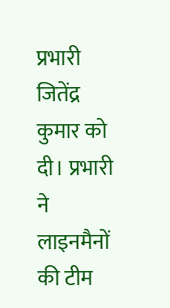प्रभारी जितेंद्र कुमार को दी। प्रभारी ने लाइनमैनों की टीम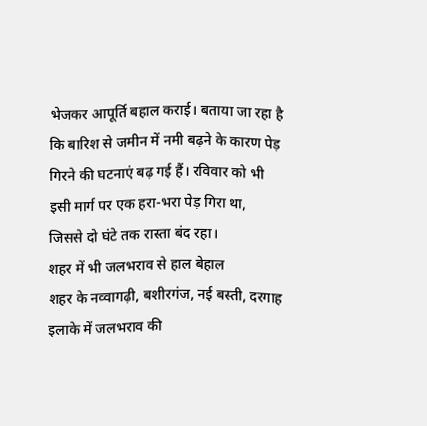भेजकर आपूर्ति बहाल कराई। बताया जा रहा है कि बारिश से जमीन में नमी बढ़ने के कारण पेड़ गिरने की घटनाएं बढ़ गई हैं। रविवार को भी इसी मार्ग पर एक हरा-भरा पेड़ गिरा था, जिससे दो घंटे तक रास्ता बंद रहा।
शहर में भी जलभराव से हाल बेहाल
शहर के नव्वागढ़ी, बशीरगंज, नई बस्ती, दरगाह इलाके में जलभराव की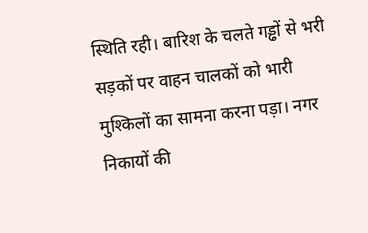स्थिति रही। बारिश के चलते गड्ढों से भरी सड़कों पर वाहन चालकों को भारी मुश्किलों का सामना करना पड़ा। नगर निकायों की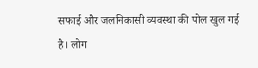सफाई और जलनिकासी व्यवस्था की पोल खुल गई है। लोग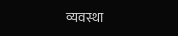व्यवस्था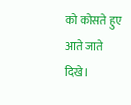को कोसते हुए आते जाते दिखे।